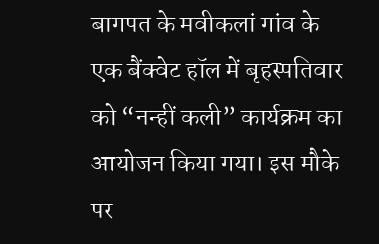बागपत के मवीकलां गांव के एक बैंक्वेट हॉल में बृहस्पतिवार को “नन्हीं कली” कार्यक्रम का आयोजन किया गया। इस मौके पर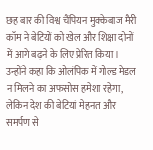छह बार की विश्व चैंपियन मुक्केबाज मैरी कॉम ने बेटियों को खेल और शिक्षा दोनों में आगे बढ़ने के लिए प्रेरित किया। उन्होंने कहा कि ओलंपिक में गोल्ड मेडल न मिलने का अफसोस हमेशा रहेगा, लेकिन देश की बेटियां मेहनत और समर्पण से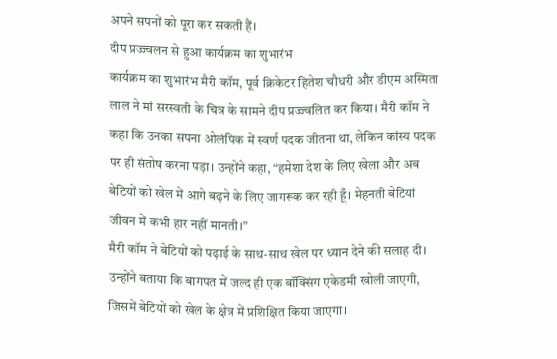अपने सपनों को पूरा कर सकती हैं।
दीप प्रज्ज्वलन से हुआ कार्यक्रम का शुभारंभ
कार्यक्रम का शुभारंभ मैरी कॉम, पूर्व क्रिकेटर हितेश चौधरी और डीएम अस्मिता लाल ने मां सरस्वती के चित्र के सामने दीप प्रज्ज्वलित कर किया। मैरी कॉम ने कहा कि उनका सपना ओलंपिक में स्वर्ण पदक जीतना था, लेकिन कांस्य पदक पर ही संतोष करना पड़ा। उन्होंने कहा, “हमेशा देश के लिए खेला और अब बेटियों को खेल में आगे बढ़ने के लिए जागरूक कर रही हूँ। मेहनती बेटियां जीवन में कभी हार नहीं मानती।”
मैरी कॉम ने बेटियों को पढ़ाई के साथ-साथ खेल पर ध्यान देने की सलाह दी। उन्होंने बताया कि बागपत में जल्द ही एक बॉक्सिंग एकेडमी खोली जाएगी, जिसमें बेटियों को खेल के क्षेत्र में प्रशिक्षित किया जाएगा।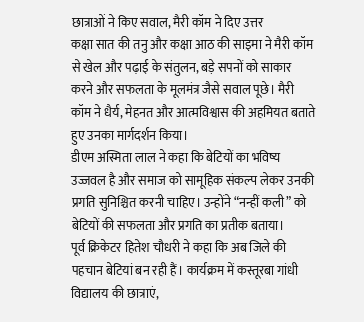छात्राओं ने किए सवाल, मैरी कॉम ने दिए उत्तर
कक्षा सात की तनु और कक्षा आठ की साइमा ने मैरी कॉम से खेल और पढ़ाई के संतुलन, बड़े सपनों को साकार करने और सफलता के मूलमंत्र जैसे सवाल पूछे। मैरी कॉम ने धैर्य, मेहनत और आत्मविश्वास की अहमियत बताते हुए उनका मार्गदर्शन किया।
डीएम अस्मिता लाल ने कहा कि बेटियों का भविष्य उज्जवल है और समाज को सामूहिक संकल्प लेकर उनकी प्रगति सुनिश्चित करनी चाहिए। उन्होंने “नन्हीं कली” को बेटियों की सफलता और प्रगति का प्रतीक बताया।
पूर्व क्रिकेटर हितेश चौधरी ने कहा कि अब जिले की पहचान बेटियां बन रही हैं। कार्यक्रम में कस्तूरबा गांधी विद्यालय की छात्राएं,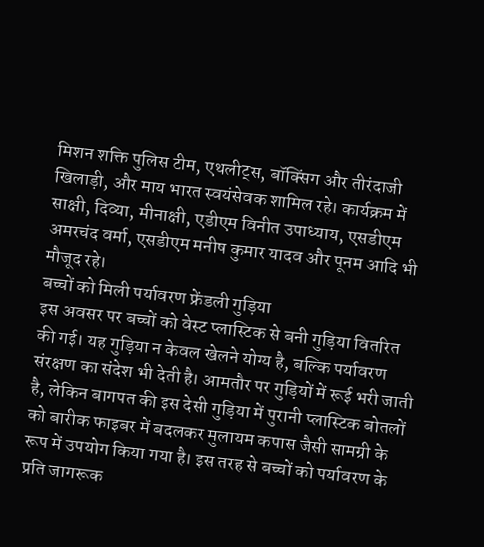मिशन शक्ति पुलिस टीम, एथलीट्स, बॉक्सिंग और तीरंदाजी खिलाड़ी, और माय भारत स्वयंसेवक शामिल रहे। कार्यक्रम में साक्षी, दिव्या, मीनाक्षी, एडीएम विनीत उपाध्याय, एसडीएम अमरचंद वर्मा, एसडीएम मनीष कुमार यादव और पूनम आदि भी मौजूद रहे।
बच्चों को मिली पर्यावरण फ्रेंडली गुड़िया
इस अवसर पर बच्चों को वेस्ट प्लास्टिक से बनी गुड़िया वितरित की गई। यह गुड़िया न केवल खेलने योग्य है, बल्कि पर्यावरण संरक्षण का संदेश भी देती है। आमतौर पर गुड़ियों में रूई भरी जाती है, लेकिन बागपत की इस देसी गुड़िया में पुरानी प्लास्टिक बोतलों को बारीक फाइबर में बदलकर मुलायम कपास जैसी सामग्री के रूप में उपयोग किया गया है। इस तरह से बच्चों को पर्यावरण के प्रति जागरूक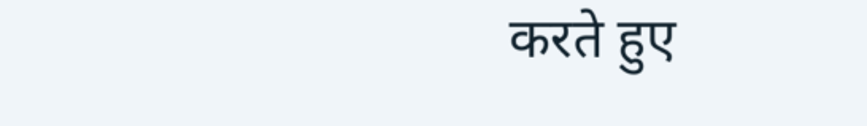करते हुए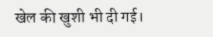खेल की खुशी भी दी गई।